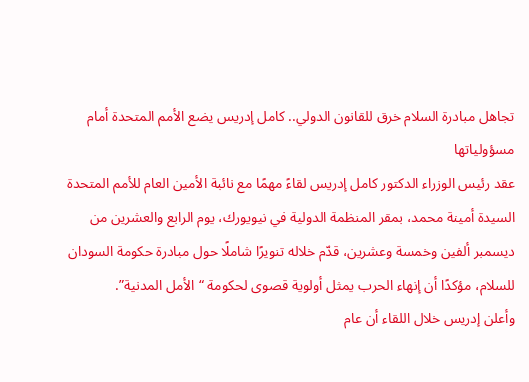تجاهل مبادرة السلام خرق للقانون الدولي.. كامل إدريس يضع الأمم المتحدة أمام مسؤولياتها
عقد رئيس الوزراء الدكتور كامل إدريس لقاءً مهمًا مع نائبة الأمين العام للأمم المتحدة السيدة أمينة محمد، بمقر المنظمة الدولية في نيويورك، يوم الرابع والعشرين من ديسمبر ألفين وخمسة وعشرين، قدّم خلاله تنويرًا شاملًا حول مبادرة حكومة السودان للسلام، مؤكدًا أن إنهاء الحرب يمثل أولوية قصوى لحكومة “الأمل المدنية”.
وأعلن إدريس خلال اللقاء أن عام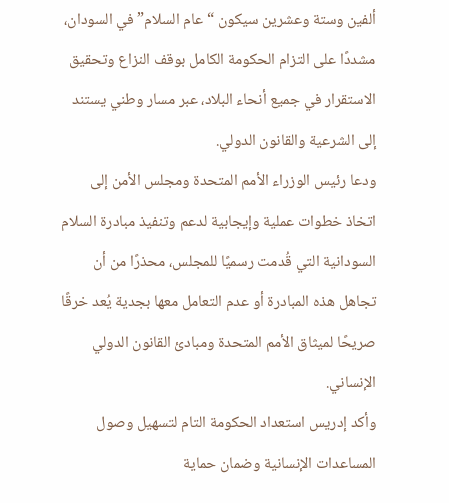ألفين وستة وعشرين سيكون “عام السلام” في السودان، مشددًا على التزام الحكومة الكامل بوقف النزاع وتحقيق الاستقرار في جميع أنحاء البلاد، عبر مسار وطني يستند إلى الشرعية والقانون الدولي.
ودعا رئيس الوزراء الأمم المتحدة ومجلس الأمن إلى اتخاذ خطوات عملية وإيجابية لدعم وتنفيذ مبادرة السلام السودانية التي قُدمت رسميًا للمجلس، محذرًا من أن تجاهل هذه المبادرة أو عدم التعامل معها بجدية يُعد خرقًا صريحًا لميثاق الأمم المتحدة ومبادئ القانون الدولي الإنساني.
وأكد إدريس استعداد الحكومة التام لتسهيل وصول المساعدات الإنسانية وضمان حماية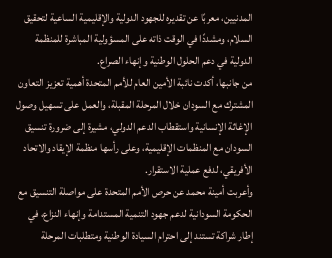المدنيين، معربًا عن تقديره للجهود الدولية والإقليمية الساعية لتحقيق السلام، ومشددًا في الوقت ذاته على المسؤولية المباشرة للمنظمة الدولية في دعم الحلول الوطنية وإنهاء الصراع.
من جانبها، أكدت نائبة الأمين العام للأمم المتحدة أهمية تعزيز التعاون المشترك مع السودان خلال المرحلة المقبلة، والعمل على تسهيل وصول الإغاثة الإنسانية واستقطاب الدعم الدولي، مشيرة إلى ضرورة تنسيق السودان مع المنظمات الإقليمية، وعلى رأسها منظمة الإيقاد والاتحاد الأفريقي، لدفع عملية الاستقرار.
وأعربت أمينة محمد عن حرص الأمم المتحدة على مواصلة التنسيق مع الحكومة السودانية لدعم جهود التنمية المستدامة وإنهاء النزاع، في إطار شراكة تستند إلى احترام السيادة الوطنية ومتطلبات المرحلة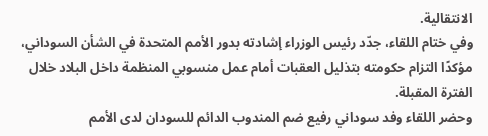الانتقالية.
وفي ختام اللقاء، جدّد رئيس الوزراء إشادته بدور الأمم المتحدة في الشأن السوداني، مؤكدًا التزام حكومته بتذليل العقبات أمام عمل منسوبي المنظمة داخل البلاد خلال الفترة المقبلة.
وحضر اللقاء وفد سوداني رفيع ضم المندوب الدائم للسودان لدى الأمم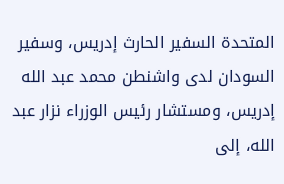المتحدة السفير الحارث إدريس، وسفير السودان لدى واشنطن محمد عبد الله إدريس، ومستشار رئيس الوزراء نزار عبد الله، إلى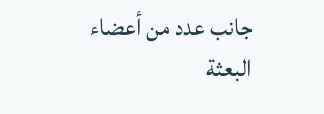جانب عدد من أعضاء البعثة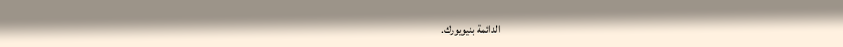الدائمة بنيويورك.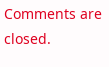Comments are closed.